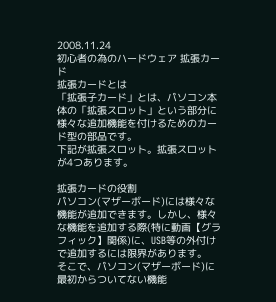2008.11.24
初心者の為のハードウェア 拡張カード
拡張カードとは
「拡張子カード」とは、パソコン本体の「拡張スロット」という部分に様々な追加機能を付けるためのカード型の部品です。
下記が拡張スロット。拡張スロットが4つあります。

拡張カードの役割
パソコン(マザーボード)には様々な機能が追加できます。しかし、様々な機能を追加する際(特に動画【グラフィック】関係)に、USB等の外付けで追加するには限界があります。
そこで、パソコン(マザーボード)に最初からついてない機能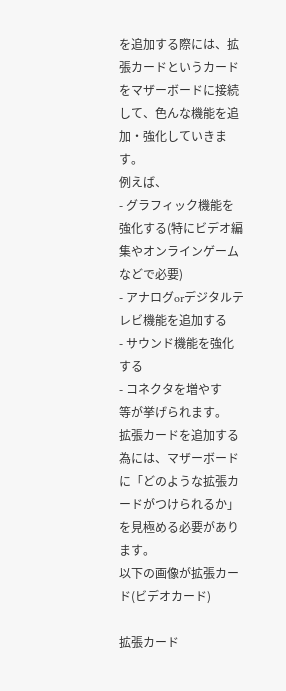を追加する際には、拡張カードというカードをマザーボードに接続して、色んな機能を追加・強化していきます。
例えば、
- グラフィック機能を強化する(特にビデオ編集やオンラインゲームなどで必要)
- アナログorデジタルテレビ機能を追加する
- サウンド機能を強化する
- コネクタを増やす
等が挙げられます。
拡張カードを追加する為には、マザーボードに「どのような拡張カードがつけられるか」を見極める必要があります。
以下の画像が拡張カード(ビデオカード)

拡張カード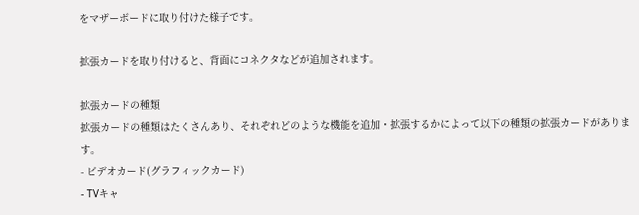をマザーボードに取り付けた様子です。

拡張カードを取り付けると、背面にコネクタなどが追加されます。

拡張カードの種類
拡張カードの種類はたくさんあり、それぞれどのような機能を追加・拡張するかによって以下の種類の拡張カードがあります。
- ビデオカード(グラフィックカード)
- TVキャ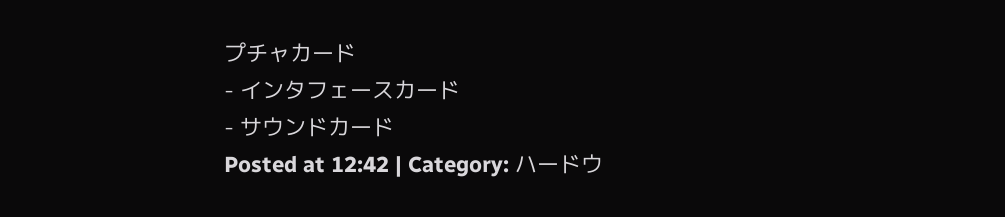プチャカード
- インタフェースカード
- サウンドカード
Posted at 12:42 | Category: ハードウ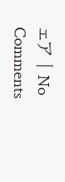ェア | No Comments